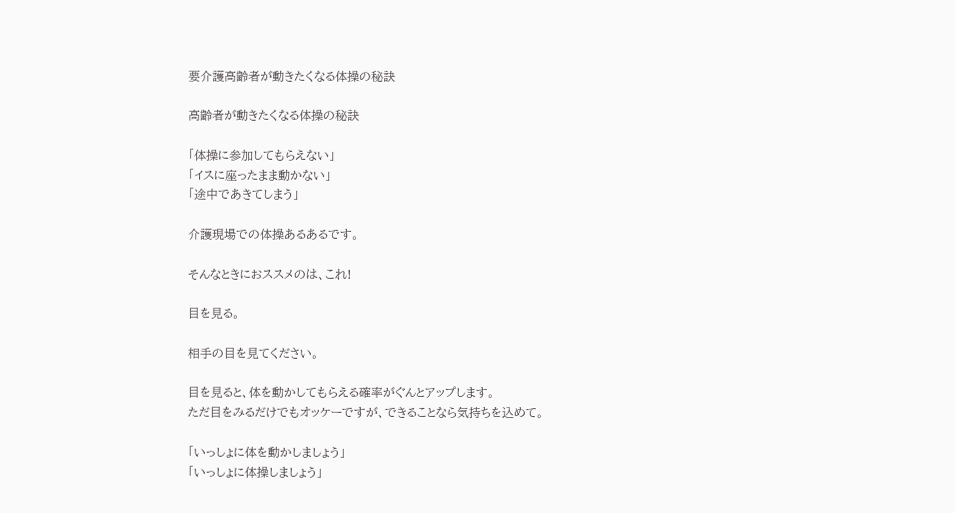要介護高齢者が動きたくなる体操の秘訣

高齢者が動きたくなる体操の秘訣

「体操に参加してもらえない」
「イスに座ったまま動かない」
「途中であきてしまう」

介護現場での体操あるあるです。

そんなときにおススメのは、これ!

目を見る。

相手の目を見てください。

目を見ると、体を動かしてもらえる確率がぐんとアップします。
ただ目をみるだけでもオッケーですが、できることなら気持ちを込めて。

「いっしょに体を動かしましょう」
「いっしょに体操しましょう」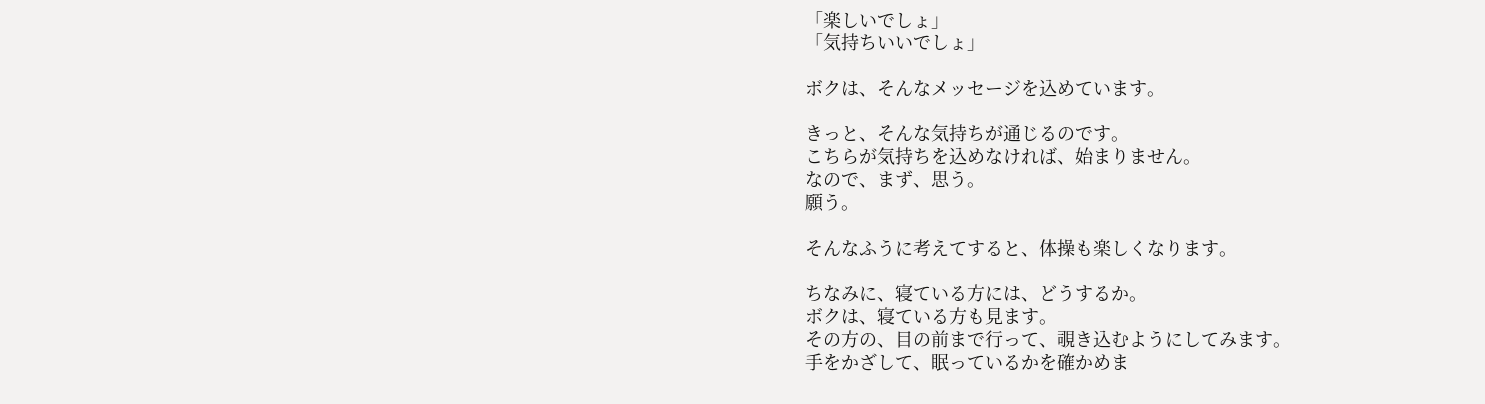「楽しいでしょ」
「気持ちいいでしょ」

ボクは、そんなメッセージを込めています。

きっと、そんな気持ちが通じるのです。
こちらが気持ちを込めなければ、始まりません。
なので、まず、思う。
願う。

そんなふうに考えてすると、体操も楽しくなります。

ちなみに、寝ている方には、どうするか。
ボクは、寝ている方も見ます。
その方の、目の前まで行って、覗き込むようにしてみます。
手をかざして、眠っているかを確かめま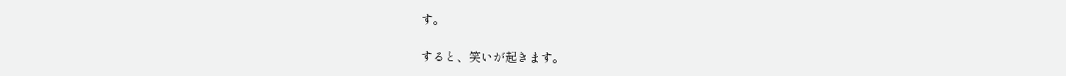す。

すると、笑いが起きます。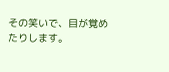その笑いで、目が覚めたりします。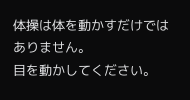体操は体を動かすだけではありません。
目を動かしてください。